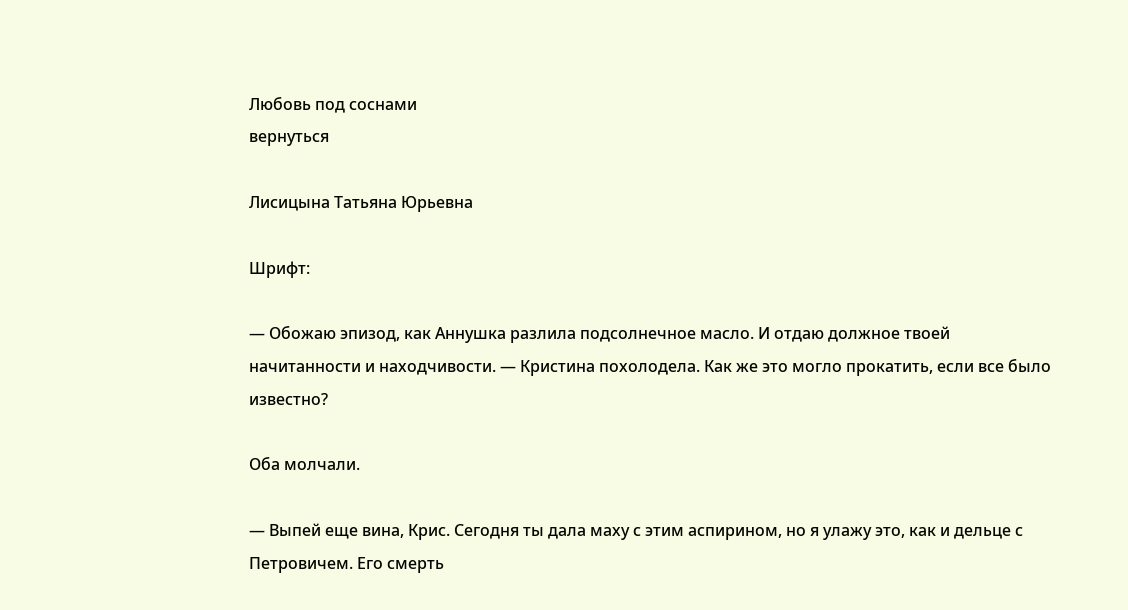Любовь под соснами
вернуться

Лисицына Татьяна Юрьевна

Шрифт:

— Обожаю эпизод, как Аннушка разлила подсолнечное масло. И отдаю должное твоей начитанности и находчивости. — Кристина похолодела. Как же это могло прокатить, если все было известно?

Оба молчали.

— Выпей еще вина, Крис. Сегодня ты дала маху с этим аспирином, но я улажу это, как и дельце с Петровичем. Его смерть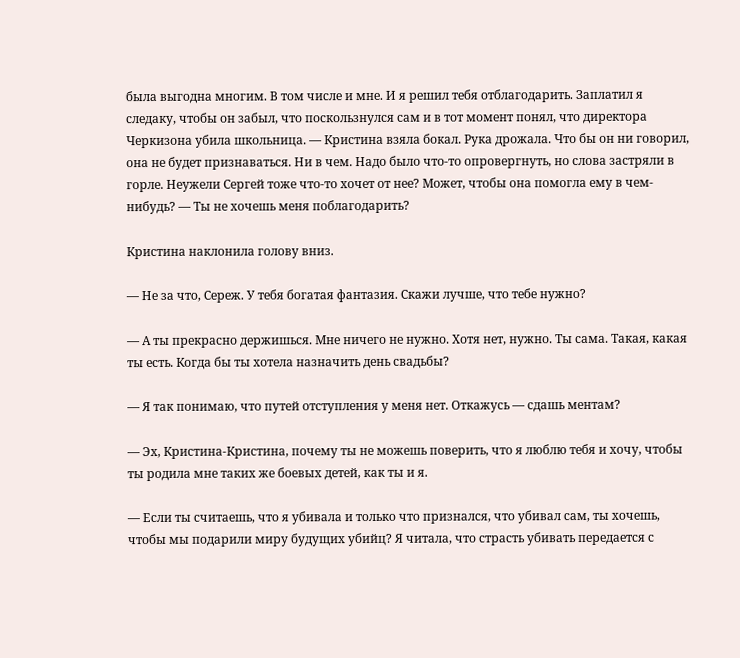была выгодна многим. В том числе и мне. И я решил тебя отблагодарить. Заплатил я следаку, чтобы он забыл, что поскользнулся сам и в тот момент понял, что директора Черкизона убила школьница. — Кристина взяла бокал. Рука дрожала. Что бы он ни говорил, она не будет признаваться. Ни в чем. Надо было что-то опровергнуть, но слова застряли в горле. Неужели Сергей тоже что-то хочет от нее? Может, чтобы она помогла ему в чем-нибудь? — Ты не хочешь меня поблагодарить?

Кристина наклонила голову вниз.

— Не за что, Сереж. У тебя богатая фантазия. Скажи лучше, что тебе нужно?

— А ты прекрасно держишься. Мне ничего не нужно. Хотя нет, нужно. Ты сама. Такая, какая ты есть. Когда бы ты хотела назначить день свадьбы?

— Я так понимаю, что путей отступления у меня нет. Откажусь — сдашь ментам?

— Эх, Кристина-Кристина, почему ты не можешь поверить, что я люблю тебя и хочу, чтобы ты родила мне таких же боевых детей, как ты и я.

— Если ты считаешь, что я убивала и только что признался, что убивал сам, ты хочешь, чтобы мы подарили миру будущих убийц? Я читала, что страсть убивать передается с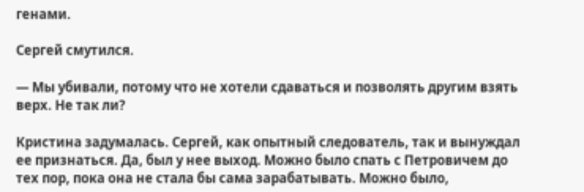генами.

Сергей смутился.

— Мы убивали, потому что не хотели сдаваться и позволять другим взять верх. Не так ли?

Кристина задумалась. Сергей, как опытный следователь, так и вынуждал ее признаться. Да, был у нее выход. Можно было спать с Петровичем до тех пор, пока она не стала бы сама зарабатывать. Можно было,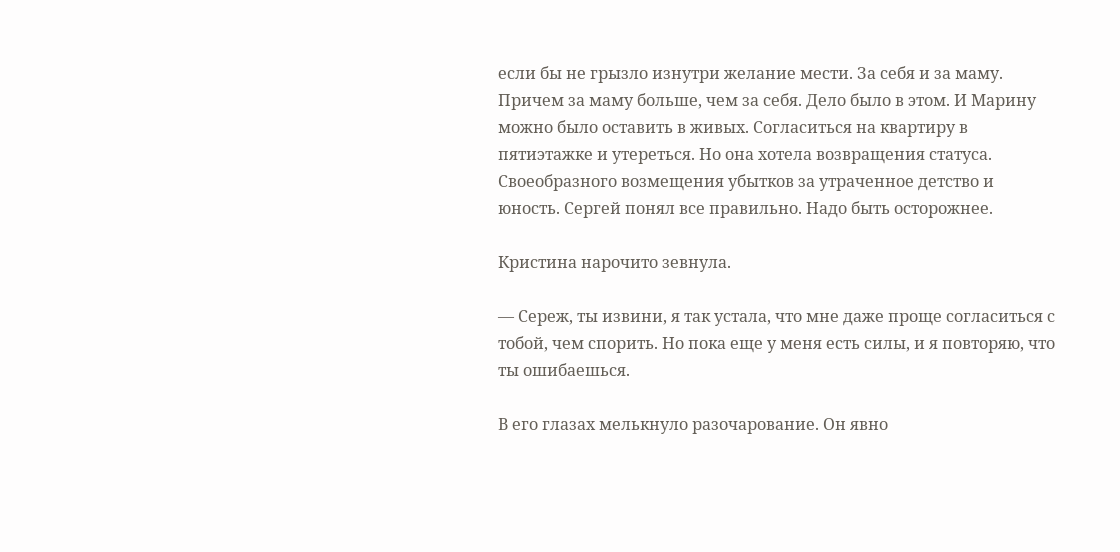если бы не грызло изнутри желание мести. За себя и за маму. Причем за маму больше, чем за себя. Дело было в этом. И Марину можно было оставить в живых. Согласиться на квартиру в пятиэтажке и утереться. Но она хотела возвращения статуса. Своеобразного возмещения убытков за утраченное детство и юность. Сергей понял все правильно. Надо быть осторожнее.

Кристина нарочито зевнула.

— Сереж, ты извини, я так устала, что мне даже проще согласиться с тобой, чем спорить. Но пока еще у меня есть силы, и я повторяю, что ты ошибаешься.

В его глазах мелькнуло разочарование. Он явно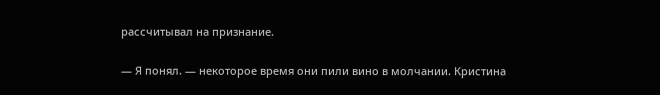рассчитывал на признание.

— Я понял. — некоторое время они пили вино в молчании. Кристина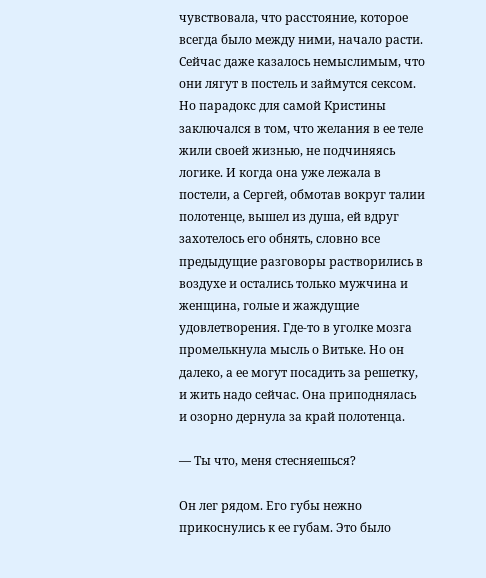чувствовала, что расстояние, которое всегда было между ними, начало расти. Сейчас даже казалось немыслимым, что они лягут в постель и займутся сексом. Но парадокс для самой Кристины заключался в том, что желания в ее теле жили своей жизнью, не подчиняясь логике. И когда она уже лежала в постели, а Сергей, обмотав вокруг талии полотенце, вышел из душа, ей вдруг захотелось его обнять, словно все предыдущие разговоры растворились в воздухе и остались только мужчина и женщина, голые и жаждущие удовлетворения. Где-то в уголке мозга промелькнула мысль о Витьке. Но он далеко, а ее могут посадить за решетку, и жить надо сейчас. Она приподнялась и озорно дернула за край полотенца.

— Ты что, меня стесняешься?

Он лег рядом. Его губы нежно прикоснулись к ее губам. Это было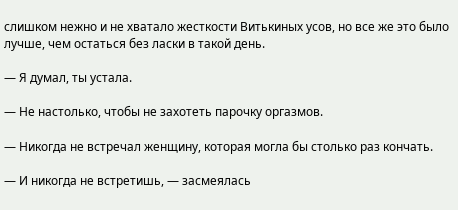слишком нежно и не хватало жесткости Витькиных усов, но все же это было лучше, чем остаться без ласки в такой день.

— Я думал, ты устала.

— Не настолько, чтобы не захотеть парочку оргазмов.

— Никогда не встречал женщину, которая могла бы столько раз кончать.

— И никогда не встретишь, — засмеялась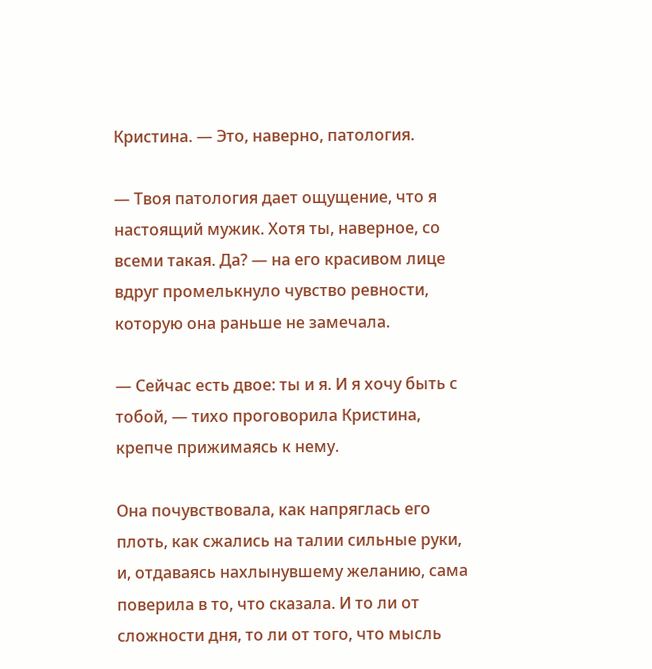Кристина. — Это, наверно, патология.

— Твоя патология дает ощущение, что я настоящий мужик. Хотя ты, наверное, со всеми такая. Да? — на его красивом лице вдруг промелькнуло чувство ревности, которую она раньше не замечала.

— Сейчас есть двое: ты и я. И я хочу быть с тобой, — тихо проговорила Кристина, крепче прижимаясь к нему.

Она почувствовала, как напряглась его плоть, как сжались на талии сильные руки, и, отдаваясь нахлынувшему желанию, сама поверила в то, что сказала. И то ли от сложности дня, то ли от того, что мысль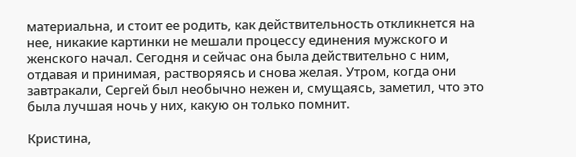материальна, и стоит ее родить, как действительность откликнется на нее, никакие картинки не мешали процессу единения мужского и женского начал. Сегодня и сейчас она была действительно с ним, отдавая и принимая, растворяясь и снова желая. Утром, когда они завтракали, Сергей был необычно нежен и, смущаясь, заметил, что это была лучшая ночь у них, какую он только помнит.

Кристина,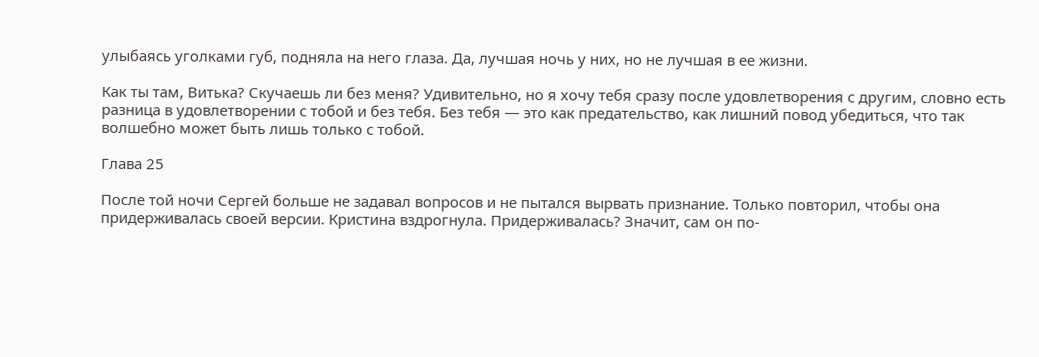улыбаясь уголками губ, подняла на него глаза. Да, лучшая ночь у них, но не лучшая в ее жизни.

Как ты там, Витька? Скучаешь ли без меня? Удивительно, но я хочу тебя сразу после удовлетворения с другим, словно есть разница в удовлетворении с тобой и без тебя. Без тебя — это как предательство, как лишний повод убедиться, что так волшебно может быть лишь только с тобой.

Глава 25

После той ночи Сергей больше не задавал вопросов и не пытался вырвать признание. Только повторил, чтобы она придерживалась своей версии. Кристина вздрогнула. Придерживалась? Значит, сам он по-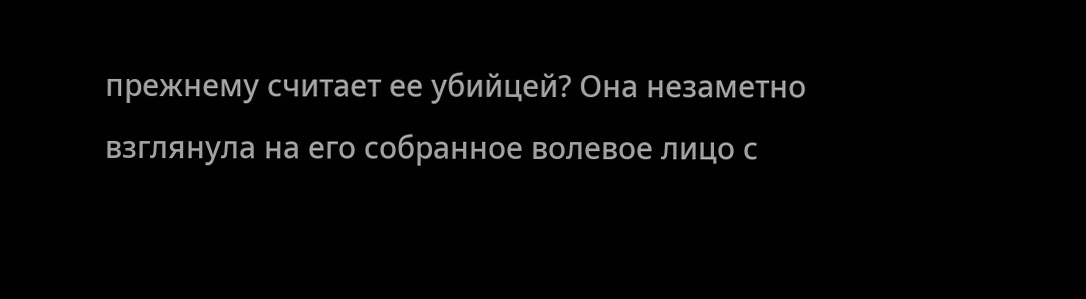прежнему считает ее убийцей? Она незаметно взглянула на его собранное волевое лицо с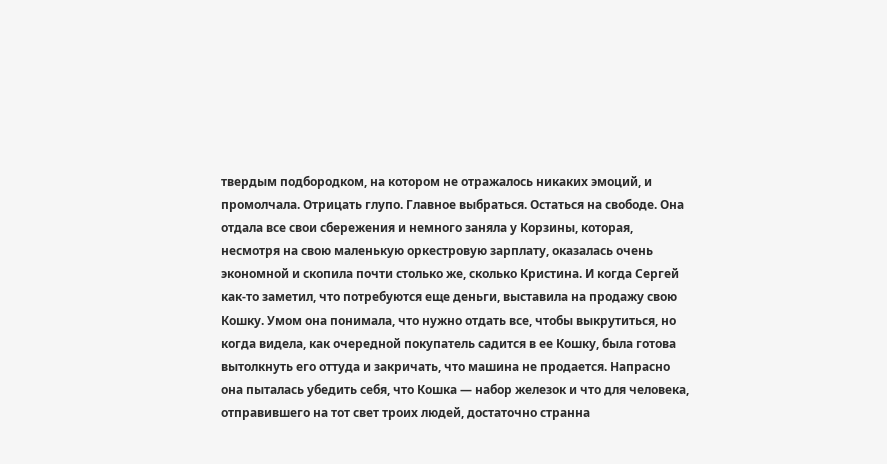твердым подбородком, на котором не отражалось никаких эмоций, и промолчала. Отрицать глупо. Главное выбраться. Остаться на свободе. Она отдала все свои сбережения и немного заняла у Корзины, которая, несмотря на свою маленькую оркестровую зарплату, оказалась очень экономной и скопила почти столько же, сколько Кристина. И когда Сергей как-то заметил, что потребуются еще деньги, выставила на продажу свою Кошку. Умом она понимала, что нужно отдать все, чтобы выкрутиться, но когда видела, как очередной покупатель садится в ее Кошку, была готова вытолкнуть его оттуда и закричать, что машина не продается. Напрасно она пыталась убедить себя, что Кошка — набор железок и что для человека, отправившего на тот свет троих людей, достаточно странна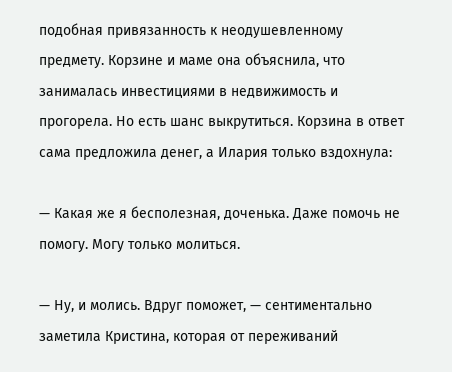подобная привязанность к неодушевленному предмету. Корзине и маме она объяснила, что занималась инвестициями в недвижимость и прогорела. Но есть шанс выкрутиться. Корзина в ответ сама предложила денег, а Илария только вздохнула:

— Какая же я бесполезная, доченька. Даже помочь не помогу. Могу только молиться.

— Ну, и молись. Вдруг поможет, — сентиментально заметила Кристина, которая от переживаний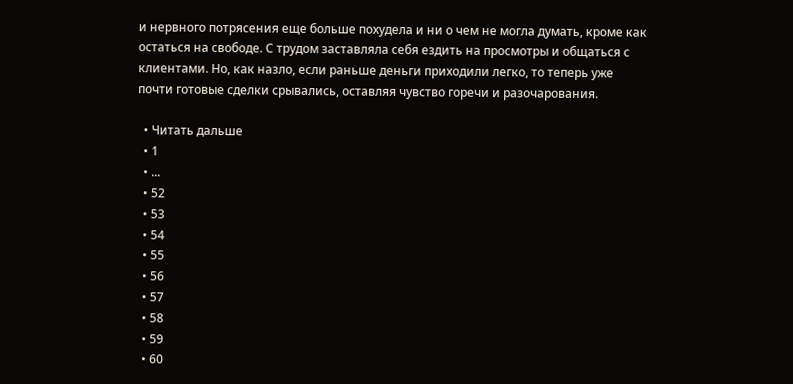и нервного потрясения еще больше похудела и ни о чем не могла думать, кроме как остаться на свободе. С трудом заставляла себя ездить на просмотры и общаться с клиентами. Но, как назло, если раньше деньги приходили легко, то теперь уже почти готовые сделки срывались, оставляя чувство горечи и разочарования.

  • Читать дальше
  • 1
  • ...
  • 52
  • 53
  • 54
  • 55
  • 56
  • 57
  • 58
  • 59
  • 60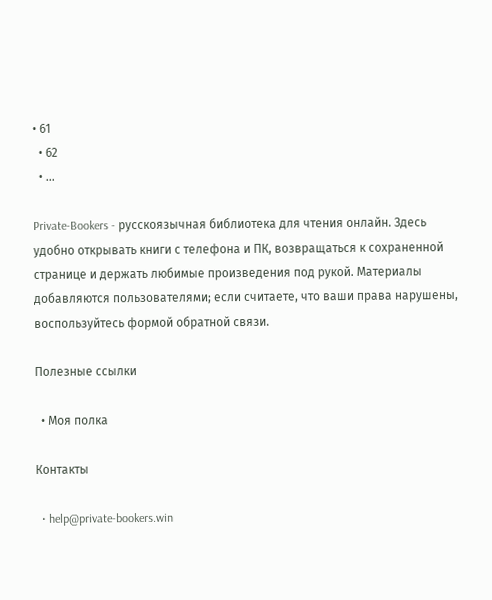• 61
  • 62
  • ...

Private-Bookers - русскоязычная библиотека для чтения онлайн. Здесь удобно открывать книги с телефона и ПК, возвращаться к сохраненной странице и держать любимые произведения под рукой. Материалы добавляются пользователями; если считаете, что ваши права нарушены, воспользуйтесь формой обратной связи.

Полезные ссылки

  • Моя полка

Контакты

  • help@private-bookers.win